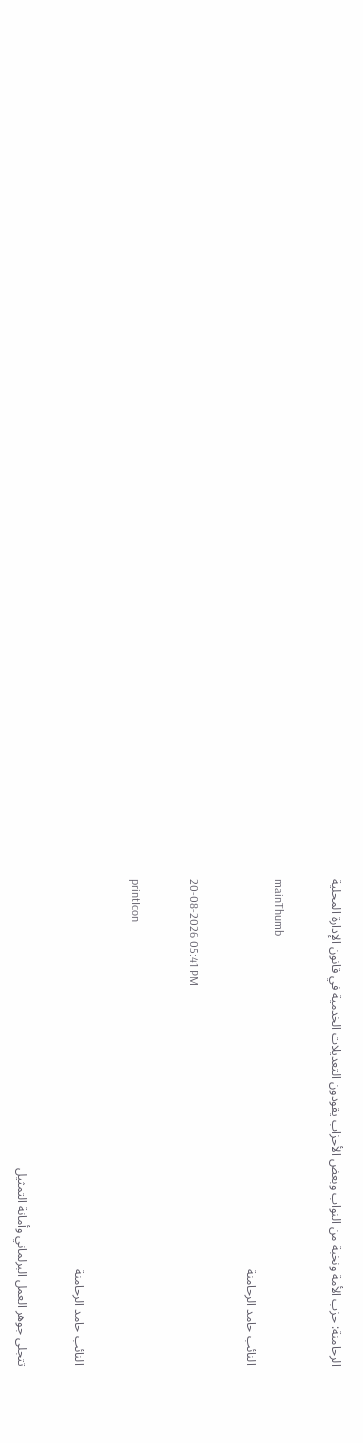الرحامنة: حزب الأمة ونخبة من النواب وبعض الأحزاب يقودون التعديلات الخدمية في قانون الإدارة المحلية

mainThumb
النائب حامد الرحامنة

20-08-2026 05:41 PM

printIcon

النائب حامد الرحامنة

تتجلى جوهر العمل البرلماني وأمانة التمثيل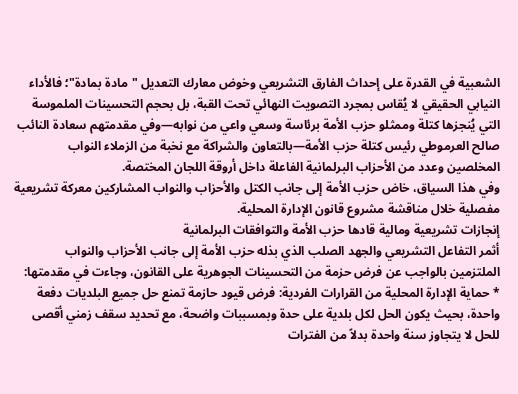الشعبية في القدرة على إحداث الفارق التشريعي وخوض معارك التعديل "مادة بمادة"؛ فالأداء النيابي الحقيقي لا يُقاس بمجرد التصويت النهائي تحت القبة، بل بحجم التحسينات الملموسة التي يُنجزها كتلة وممثلو حزب الأمة برئاسة وسعي واعي من نوابه—وفي مقدمتهم سعادة النائب صالح العرموطي رئيس كتلة حزب الأمة—بالتعاون والشراكة مع نخبة من الزملاء النواب المخلصين وعدد من الأحزاب البرلمانية الفاعلة داخل أروقة اللجان المختصة.
وفي هذا السياق، خاض حزب الأمة إلى جانب الكتل والأحزاب والنواب المشاركين معركة تشريعية مفصلية خلال مناقشة مشروع قانون الإدارة المحلية.
إنجازات تشريعية ومالية قادها حزب الأمة والتوافقات البرلمانية
أثمر التفاعل التشريعي والجهد الصلب الذي بذله حزب الأمة إلى جانب الأحزاب والنواب الملتزمين بالواجب عن فرض حزمة من التحسينات الجوهرية على القانون، وجاءت في مقدمتها:
* حماية الإدارة المحلية من القرارات الفردية: فرض قيود حازمة تمنع حل جميع البلديات دفعة واحدة، بحيث يكون الحل لكل بلدية على حدة وبمسببات واضحة، مع تحديد سقف زمني أقصى للحل لا يتجاوز سنة واحدة بدلاً من الفترات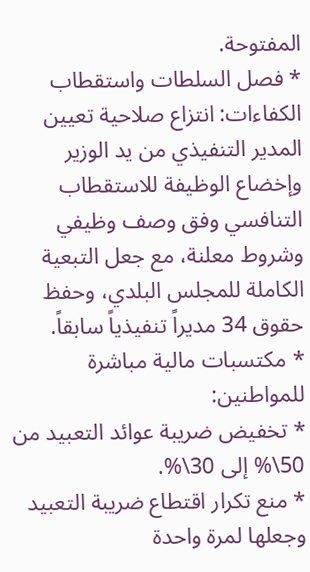المفتوحة.
* فصل السلطات واستقطاب الكفاءات: انتزاع صلاحية تعيين المدير التنفيذي من يد الوزير وإخضاع الوظيفة للاستقطاب التنافسي وفق وصف وظيفي وشروط معلنة، مع جعل التبعية الكاملة للمجلس البلدي، وحفظ حقوق 34 مديراً تنفيذياً سابقاً.
* مكتسبات مالية مباشرة للمواطنين:
* تخفيض ضريبة عوائد التعبيد من 50\% إلى 30\%.
* منع تكرار اقتطاع ضريبة التعبيد وجعلها لمرة واحدة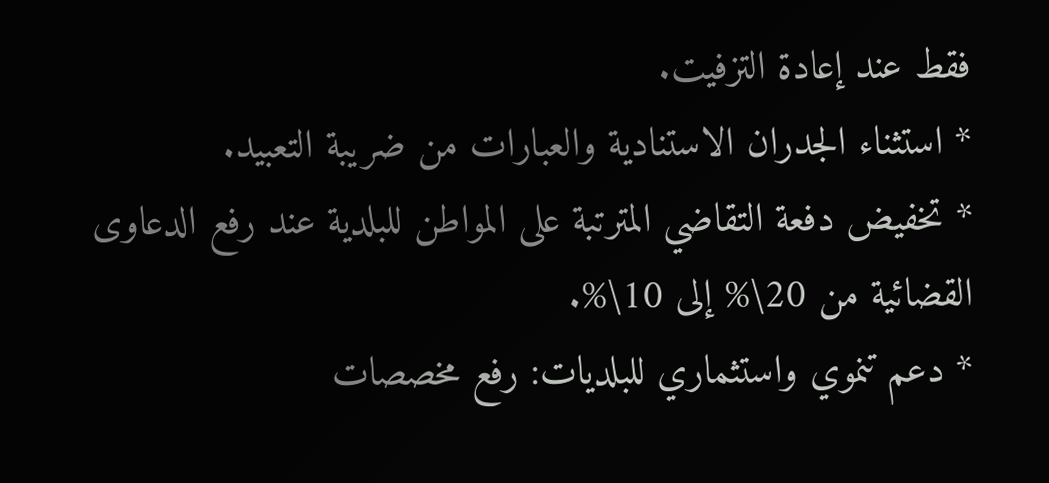فقط عند إعادة التزفيت.
* استثناء الجدران الاستنادية والعبارات من ضريبة التعبيد.
* تخفيض دفعة التقاضي المترتبة على المواطن للبلدية عند رفع الدعاوى القضائية من 20\% إلى 10\%.
* دعم تنموي واستثماري للبلديات: رفع مخصصات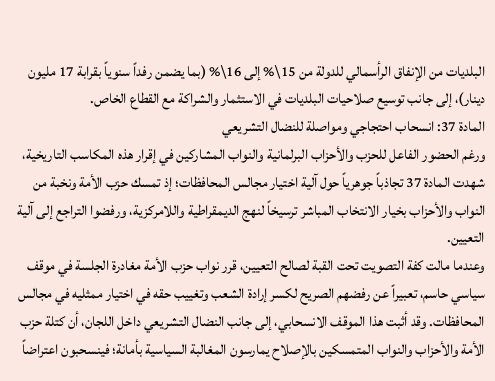البلديات من الإنفاق الرأسمالي للدولة من 15\% إلى 16\% (بما يضمن رفداً سنوياً بقرابة 17 مليون دينار)، إلى جانب توسيع صلاحيات البلديات في الاستثمار والشراكة مع القطاع الخاص.
المادة 37: انسحاب احتجاجي ومواصلة للنضال التشريعي
ورغم الحضور الفاعل للحزب والأحزاب البرلمانية والنواب المشاركين في إقرار هذه المكاسب التاريخية، شهدت المادة 37 تجاذباً جوهرياً حول آلية اختيار مجالس المحافظات؛ إذ تمسك حزب الأمة ونخبة من النواب والأحزاب بخيار الانتخاب المباشر ترسيخاً لنهج الديمقراطية واللامركزية، ورفضوا التراجع إلى آلية التعيين.
وعندما مالت كفة التصويت تحت القبة لصالح التعيين، قرر نواب حزب الأمة مغادرة الجلسة في موقف سياسي حاسم، تعبيراً عن رفضهم الصريح لكسر إرادة الشعب وتغييب حقه في اختيار ممثليه في مجالس المحافظات. وقد أثبت هذا الموقف الانسحابي، إلى جانب النضال التشريعي داخل اللجان، أن كتلة حزب الأمة والأحزاب والنواب المتمسكين بالإصلاح يمارسون المغالبة السياسية بأمانة؛ فينسحبون اعتراضاً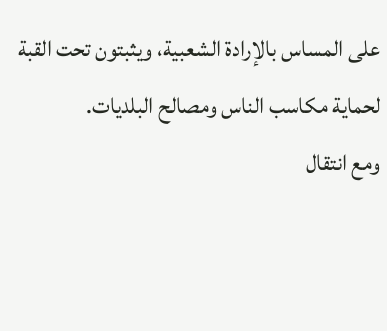على المساس بالإرادة الشعبية، ويثبتون تحت القبة لحماية مكاسب الناس ومصالح البلديات.
ومع انتقال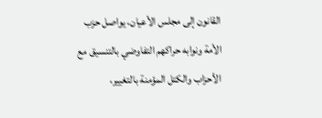القانون إلى مجلس الأعيان، يواصل حزب الأمة ونوابه حراكهم التفاوضي بالتنسيق مع الأحزاب والكتل المؤمنة بالتغيير،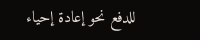للدفع نحو إعادة إحياء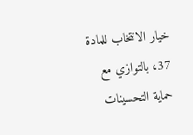خيار الانتخاب للمادة 37، بالتوازي مع حماية التحسينات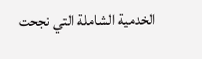الخدمية الشاملة التي نجحت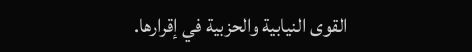القوى النيابية والحزبية في إقرارها.